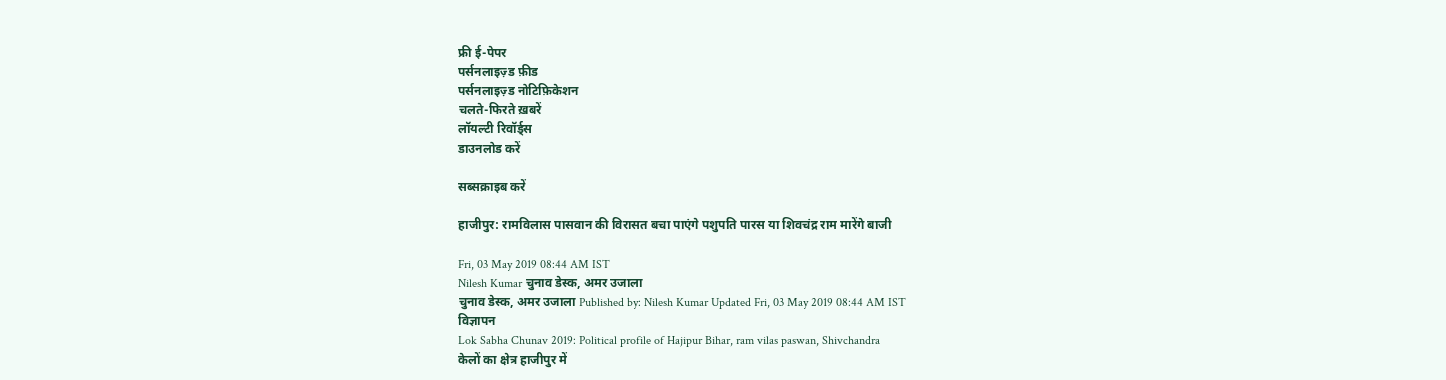फ्री ई-पेपर
पर्सनलाइज़्ड फ़ीड
पर्सनलाइज़्ड नोटिफ़िकेशन
चलते-फिरते ख़बरें
लॉयल्टी रिवॉर्ड्स
डाउनलोड करें

सब्सक्राइब करें

हाजीपुर: रामविलास पासवान की विरासत बचा पाएंगे पशुपति पारस या शिवचंद्र राम मारेंगे बाजी

Fri, 03 May 2019 08:44 AM IST
Nilesh Kumar चुनाव डेस्क, अमर उजाला
चुनाव डेस्क, अमर उजाला Published by: Nilesh Kumar Updated Fri, 03 May 2019 08:44 AM IST
विज्ञापन
Lok Sabha Chunav 2019: Political profile of Hajipur Bihar, ram vilas paswan, Shivchandra
केलों का क्षेत्र हाजीपुर में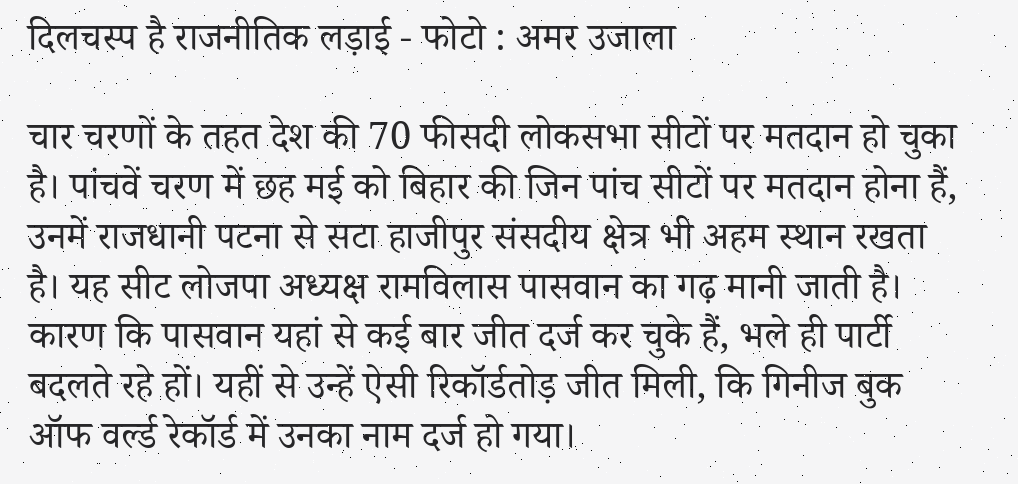दिलचस्प है राजनीतिक लड़ाई - फोटो : अमर उजाला

चार चरणों के तहत देश की 70 फीसदी लोकसभा सीटों पर मतदान हो चुका है। पांचवें चरण में छह मई को बिहार की जिन पांच सीटों पर मतदान होना हैं, उनमें राजधानी पटना से सटा हाजीपुर संसदीय क्षेत्र भी अहम स्थान रखता है। यह सीट लोजपा अध्यक्ष रामविलास पासवान का गढ़ मानी जाती है। कारण कि पासवान यहां से कई बार जीत दर्ज कर चुके हैं, भले ही पार्टी बदलते रहे हों। यहीं से उन्हें ऐसी रिकॉर्डतोड़ जीत मिली, कि गिनीज बुक ऑफ वर्ल्ड रेकॉर्ड में उनका नाम दर्ज हो गया।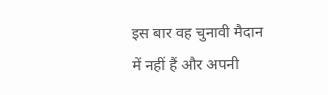इस बार वह चुनावी मैदान में नहीं हैं और अपनी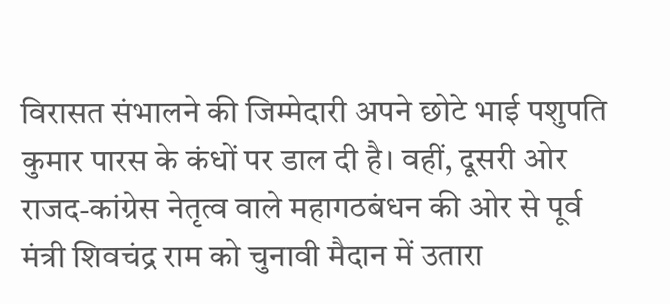विरासत संभालने की जिम्मेदारी अपने छोटे भाई पशुपति कुमार पारस के कंधों पर डाल दी है। वहीं, दूसरी ओर राजद-कांग्रेस नेतृत्व वाले महागठबंधन की ओर से पूर्व मंत्री शिवचंद्र राम को चुनावी मैदान में उतारा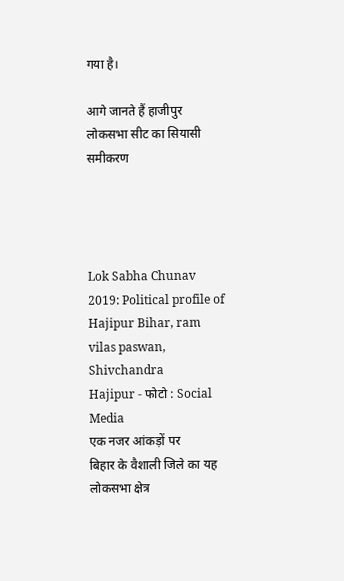गया है।

आगे जानते हैं हाजीपुर लोकसभा सीट का सियासी समीकरण




Lok Sabha Chunav 2019: Political profile of Hajipur Bihar, ram vilas paswan, Shivchandra
Hajipur - फोटो : Social Media
एक नजर आंकड़ों पर
बिहार के वैशाली जिले का यह लोकसभा क्षेत्र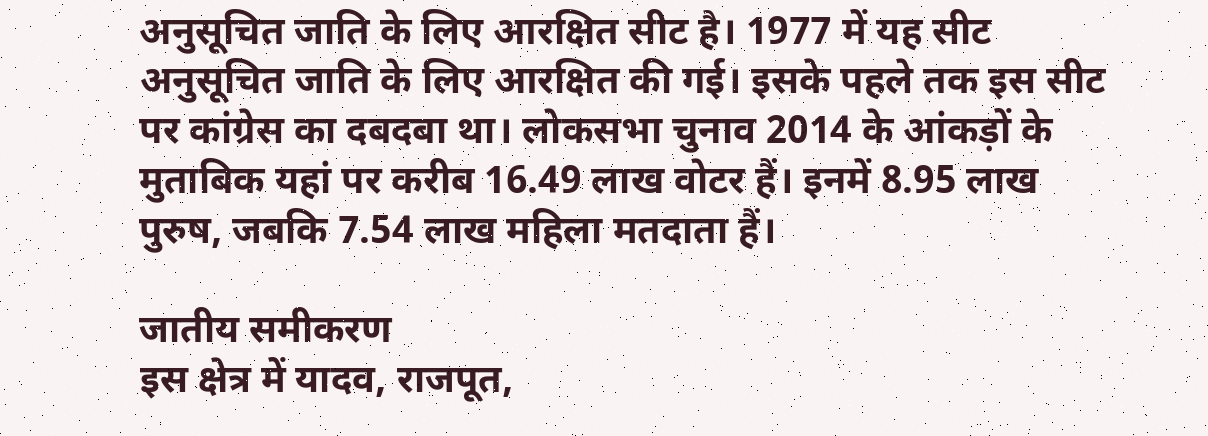अनुसूचित जाति के लिए आरक्षित सीट है। 1977 में यह सीट अनुसूचित जाति के लिए आरक्षित की गई। इसके पहले तक इस सीट पर कांग्रेस का दबदबा था। लोकसभा चुनाव 2014 के आंकड़ों के मुताबिक यहां पर करीब 16.49 लाख वोटर हैं। इनमें 8.95 लाख पुरुष, जबकि 7.54 लाख महिला मतदाता हैं।

जातीय समीकरण
इस क्षेत्र में यादव, राजपूत,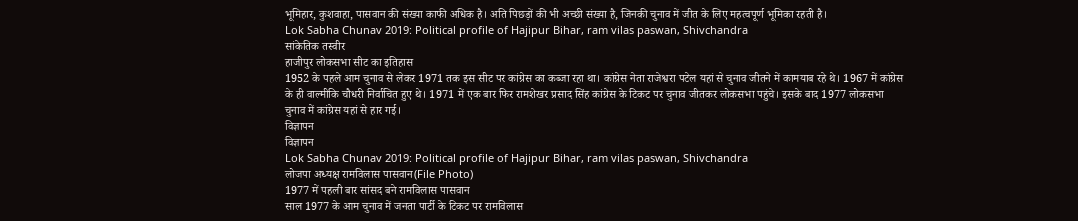भूमिहार, कुशवाहा, पासवान की संख्या काफी अधिक है। अति पिछड़ों की भी अच्छी संख्या है, जिनकी चुनाव में जीत के लिए महत्वपूर्ण भूमिका रहती है।
Lok Sabha Chunav 2019: Political profile of Hajipur Bihar, ram vilas paswan, Shivchandra
सांकेतिक तस्वीर
हाजीपुर लोकसभा सीट का इतिहास
1952 के पहले आम चुनाव से लेकर 1971 तक इस सीट पर कांग्रेस का कब्जा रहा था। कांग्रेस नेता राजेश्वरा पटेल यहां से चुनाव जीतने में कामयाब रहे थे। 1967 में कांग्रेस के ही वाल्मीकि चौधरी निर्वाचित हुए थे। 1971 में एक बार फिर रामशेखर प्रसाद सिंह कांग्रेस के टिकट पर चुनाव जीतकर लोकसभा पहुंचे। इसके बाद 1977 लोकसभा चुनाव में कांग्रेस यहां से हार गई।
विज्ञापन
विज्ञापन
Lok Sabha Chunav 2019: Political profile of Hajipur Bihar, ram vilas paswan, Shivchandra
लोजपा अध्यक्ष रामविलास पासवान(File Photo)
1977 में पहली बार सांसद बने रामविलास पासवान
साल 1977 के आम चुनाव में जनता पार्टी के टिकट पर रामविलास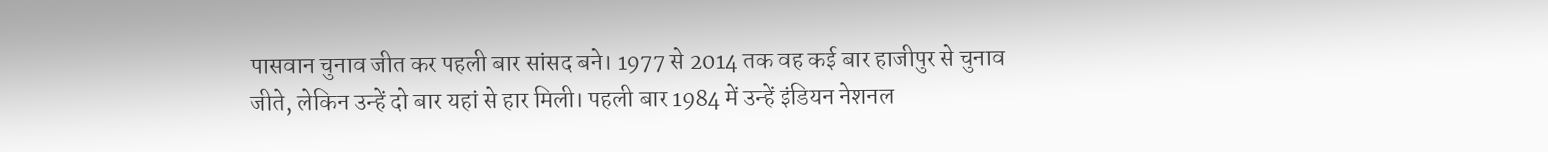पासवान चुनाव जीत कर पहली बार सांसद बने। 1977 से 2014 तक वह कई बार हाजीपुर से चुनाव जीते, लेकिन उन्हें दो बार यहां से हार मिली। पहली बार 1984 में उन्हें इंडियन नेशनल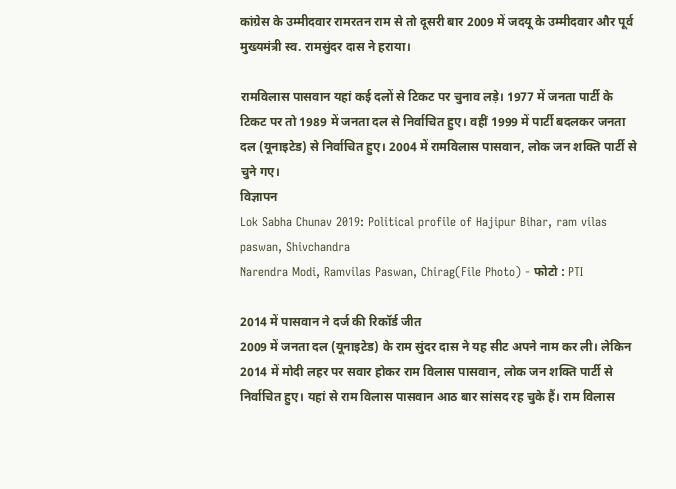कांग्रेस के उम्मीदवार रामरतन राम से तो दूसरी बार 2009 में जदयू के उम्मीदवार और पूर्व मुख्यमंत्री स्व. रामसुंदर दास ने हराया।

रामविलास पासवान यहां कई दलों से टिकट पर चुनाव लड़े। 1977 में जनता पार्टी के टिकट पर तो 1989 में जनता दल से निर्वाचित हुए। वहीं 1999 में पार्टी बदलकर जनता दल (यूनाइटेड) से निर्वाचित हुए। 2004 में रामविलास पासवान, लोक जन शक्ति पार्टी से चुने गए।
विज्ञापन
Lok Sabha Chunav 2019: Political profile of Hajipur Bihar, ram vilas paswan, Shivchandra
Narendra Modi, Ramvilas Paswan, Chirag(File Photo) - फोटो : PTI

2014 में पासवान ने दर्ज की रिकॉर्ड जीत
2009 में जनता दल (यूनाइटेड) के राम सुंदर दास ने यह सीट अपने नाम कर ली। लेकिन 2014 में मोदी लहर पर सवार होकर राम विलास पासवान, लोक जन शक्ति पार्टी से निर्वाचित हुए। यहां से राम विलास पासवान आठ बार सांसद रह चुके हैं। राम विलास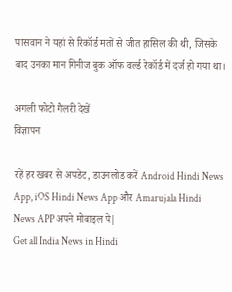पासवान ने यहां से रिकॉर्ड मतों से जीत हासिल की थी, जिसके बाद उनका मान गिनीज बुक ऑफ वर्ल्ड रेकॉर्ड में दर्ज हो गया था।

अगली फोटो गैलरी देखें
विज्ञापन

रहें हर खबर से अपडेट, डाउनलोड करें Android Hindi News App, iOS Hindi News App और Amarujala Hindi News APP अपने मोबाइल पे|
Get all India News in Hindi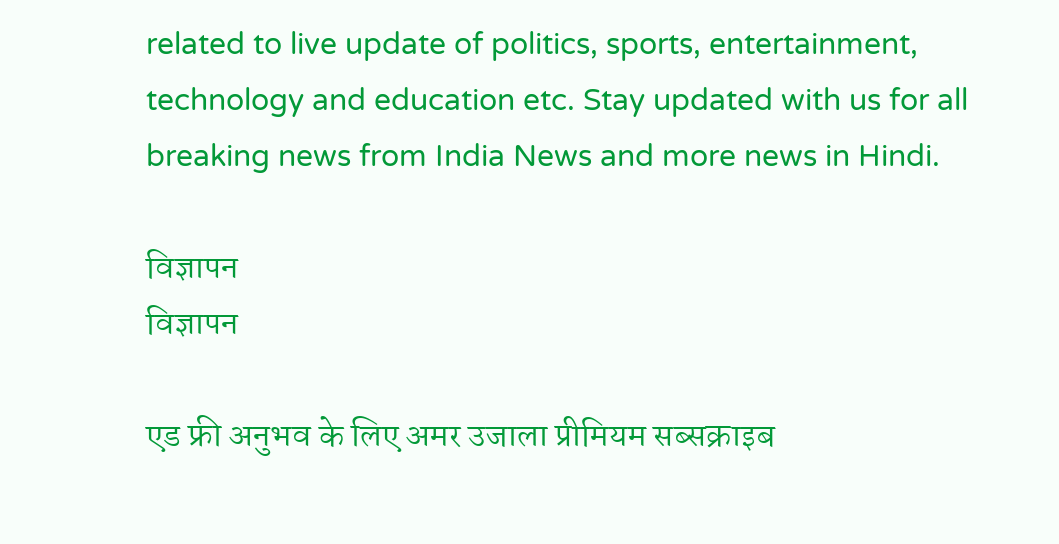related to live update of politics, sports, entertainment, technology and education etc. Stay updated with us for all breaking news from India News and more news in Hindi.

विज्ञापन
विज्ञापन

एड फ्री अनुभव के लिए अमर उजाला प्रीमियम सब्सक्राइब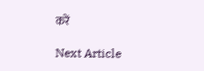करें

Next Article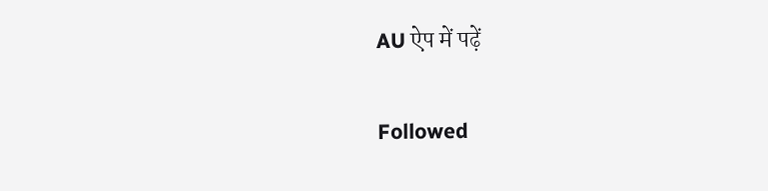AU ऐप में पढ़ें

Followed